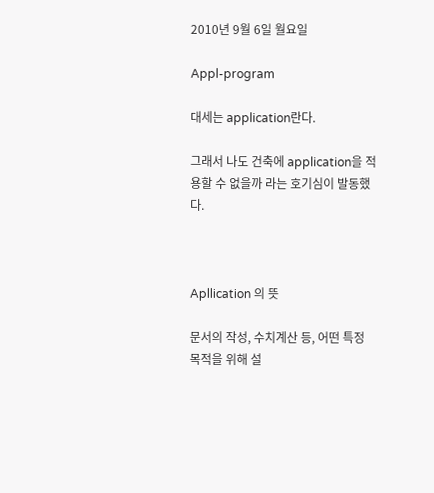2010년 9월 6일 월요일

Appl-program

대세는 application란다.

그래서 나도 건축에 application을 적용할 수 없을까 라는 호기심이 발동했다.



Apllication 의 뜻

문서의 작성, 수치계산 등, 어떤 특정 목적을 위해 설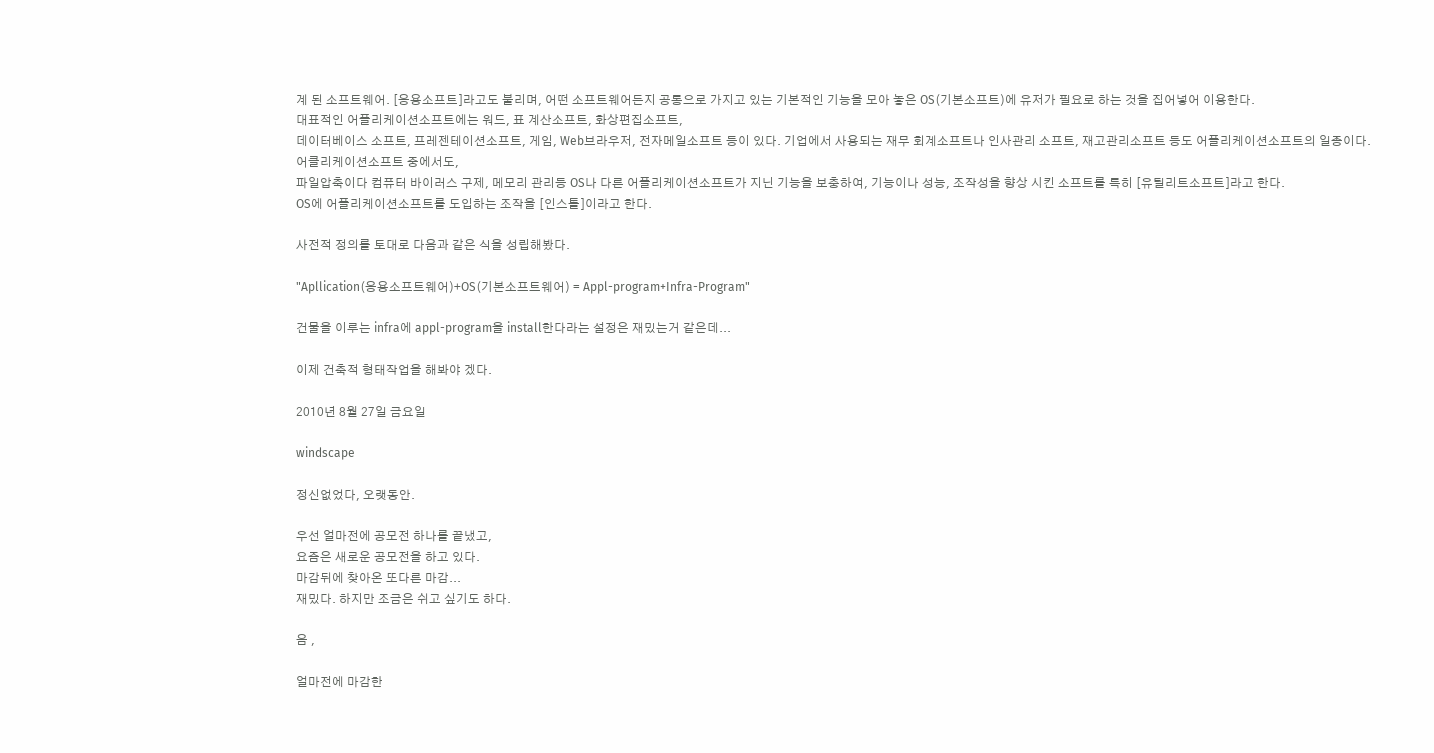계 된 소프트웨어. [응용소프트]라고도 불리며, 어떤 소프트웨어든지 공통으로 가지고 있는 기본적인 기능을 모아 놓은 OS(기본소프트)에 유저가 필요로 하는 것을 집어넣어 이용한다.
대표적인 어플리케이션소프트에는 워드, 표 계산소프트, 화상편집소프트,
데이터베이스 소프트, 프레젠테이션소프트, 게임, Web브라우저, 전자메일소프트 등이 있다. 기업에서 사용되는 재무 회계소프트나 인사관리 소프트, 재고관리소프트 등도 어플리케이션소프트의 일종이다.
어클리케이션소프트 중에서도,
파일압축이다 컴퓨터 바이러스 구제, 메모리 관리등 OS나 다른 어플리케이션소프트가 지닌 기능을 보충하여, 기능이나 성능, 조작성을 향상 시킨 소프트를 특히 [유틸리트소프트]라고 한다.
OS에 어플리케이션소프트를 도입하는 조작을 [인스톨]이라고 한다.

사전적 정의를 토대로 다음과 같은 식을 성립해봤다.

"Apllication(응용소프트웨어)+OS(기본소프트웨어) = Appl-program+Infra-Program"

건물을 이루는 infra에 appl-program을 install한다라는 설정은 재밌는거 같은데...

이제 건축적 형태작업을 해봐야 겠다.

2010년 8월 27일 금요일

windscape

정신없었다, 오랫동안.

우선 얼마전에 공모전 하나를 끝냈고,
요즘은 새로운 공모전을 하고 있다.
마감뒤에 찾아온 또다른 마감...
재밌다. 하지만 조금은 쉬고 싶기도 하다.

음 ,

얼마전에 마감한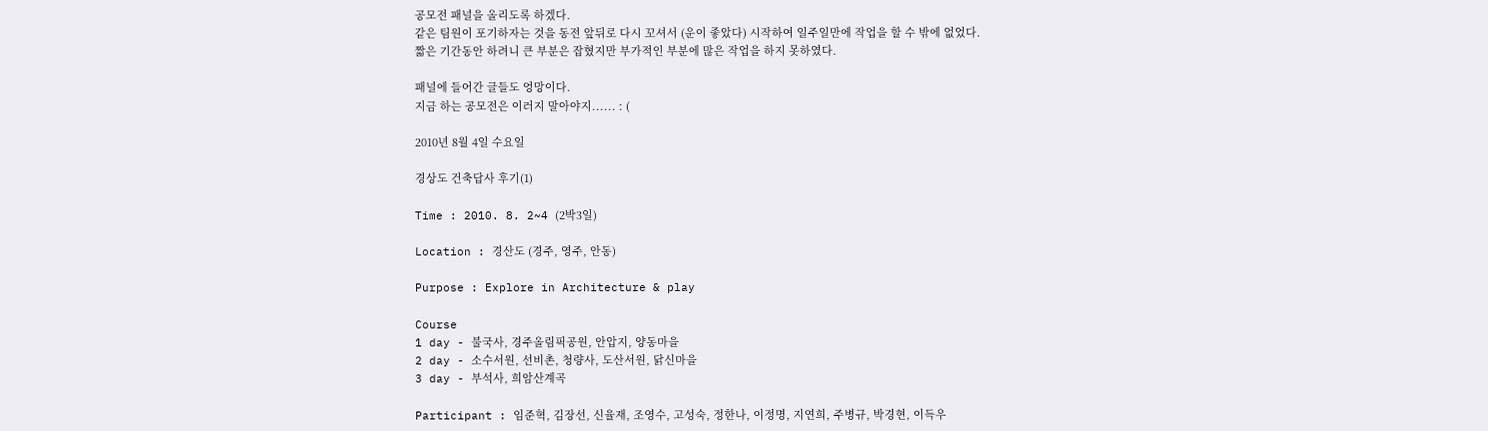공모전 패널을 올리도록 하겠다.
같은 팀원이 포기하자는 것을 동전 앞뒤로 다시 꼬셔서 (운이 좋았다) 시작하여 일주일만에 작업을 할 수 밖에 없었다.
짧은 기간동안 하려니 큰 부분은 잡혔지만 부가적인 부분에 많은 작업을 하지 못하였다.

패널에 들어간 글들도 엉망이다.
지금 하는 공모전은 이러지 말아야지...... : (

2010년 8월 4일 수요일

경상도 건축답사 후기(1)

Time : 2010. 8. 2~4 (2박3일)

Location : 경산도 (경주, 영주, 안동)

Purpose : Explore in Architecture & play

Course
1 day - 불국사, 경주올림픽공원, 안압지, 양동마을
2 day - 소수서원, 선비촌, 청량사, 도산서원, 닭신마을
3 day - 부석사, 희암산계곡

Participant : 임준혁, 김장선, 신율재, 조영수, 고성숙, 정한나, 이정명, 지연희, 주병규, 박경현, 이득우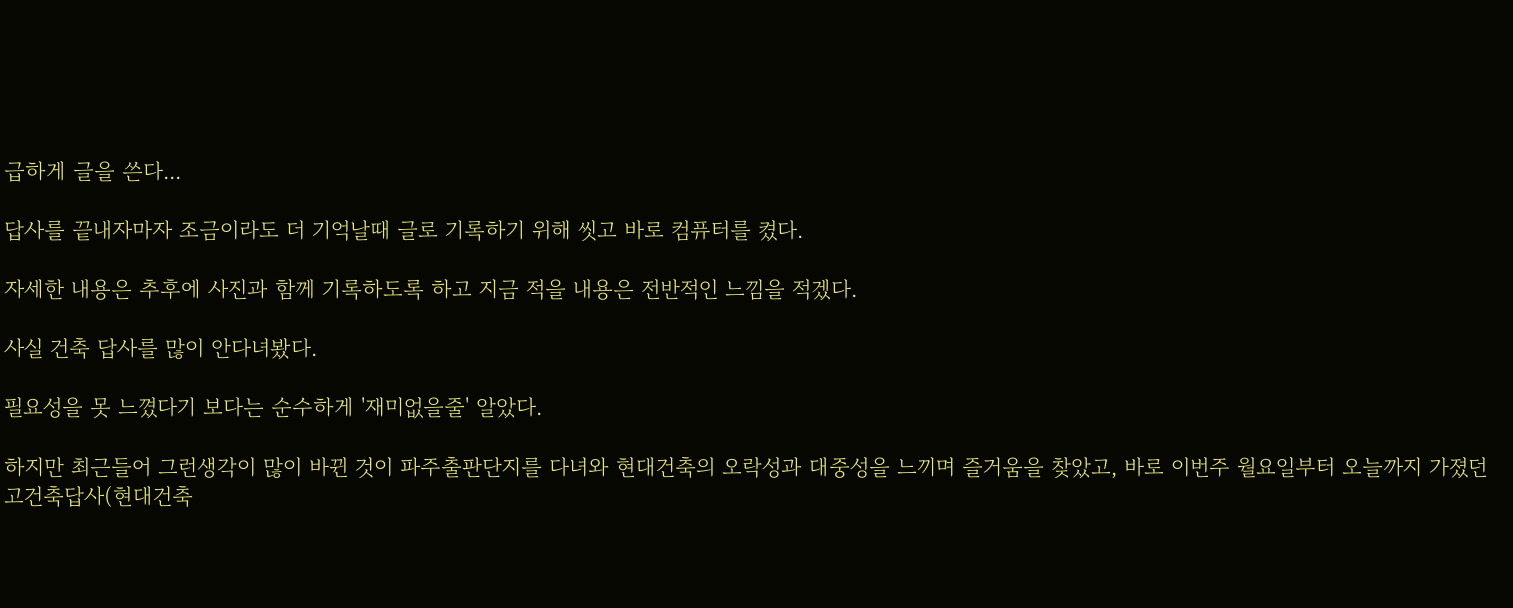급하게 글을 쓴다...

답사를 끝내자마자 조금이라도 더 기억날때 글로 기록하기 위해 씻고 바로 컴퓨터를 켰다.

자세한 내용은 추후에 사진과 함께 기록하도록 하고 지금 적을 내용은 전반적인 느낌을 적겠다.

사실 건축 답사를 많이 안다녀봤다.

필요성을 못 느꼈다기 보다는 순수하게 '재미없을줄' 알았다.

하지만 최근들어 그런생각이 많이 바뀐 것이 파주출판단지를 다녀와 현대건축의 오락성과 대중성을 느끼며 즐거움을 찾았고, 바로 이번주 월요일부터 오늘까지 가졌던 고건축답사(현대건축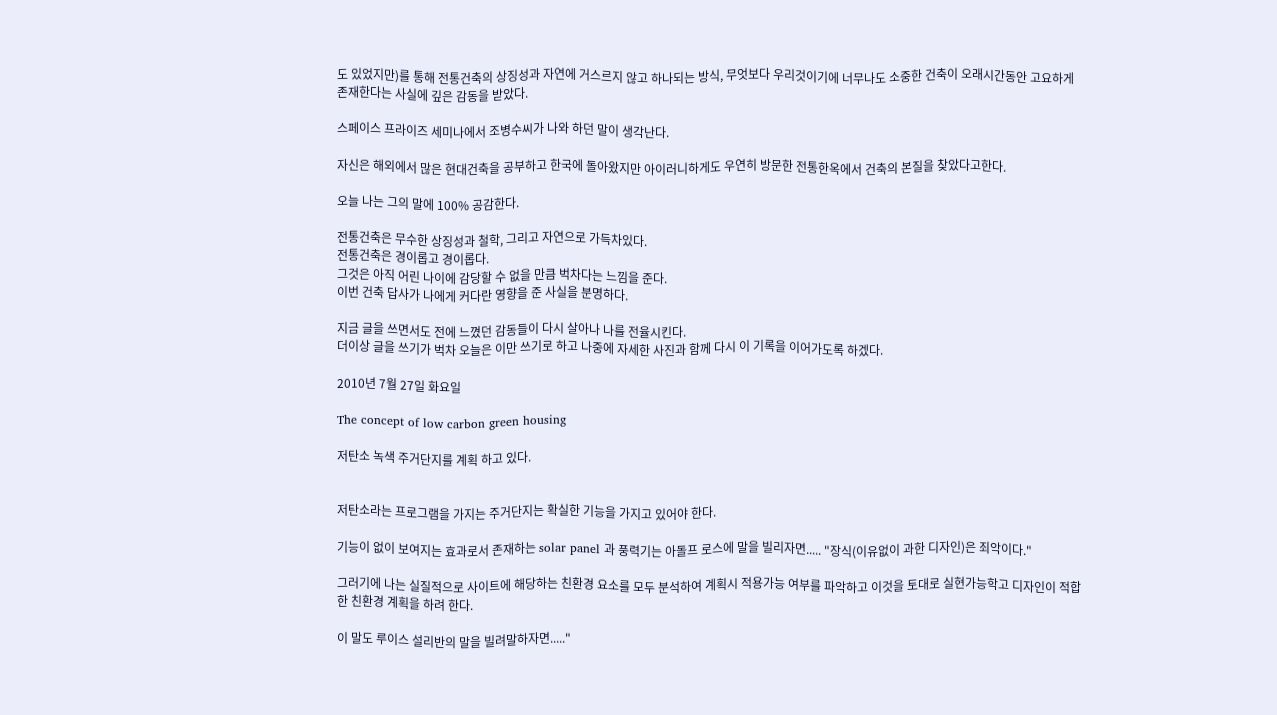도 있었지만)를 통해 전통건축의 상징성과 자연에 거스르지 않고 하나되는 방식, 무엇보다 우리것이기에 너무나도 소중한 건축이 오래시간동안 고요하게 존재한다는 사실에 깊은 감동을 받았다.

스페이스 프라이즈 세미나에서 조병수씨가 나와 하던 말이 생각난다.

자신은 해외에서 많은 현대건축을 공부하고 한국에 돌아왔지만 아이러니하게도 우연히 방문한 전통한옥에서 건축의 본질을 찾았다고한다.

오늘 나는 그의 말에 100% 공감한다.

전통건축은 무수한 상징성과 철학, 그리고 자연으로 가득차있다.
전통건축은 경이롭고 경이롭다.
그것은 아직 어린 나이에 감당할 수 없을 만큼 벅차다는 느낌을 준다.
이번 건축 답사가 나에게 커다란 영향을 준 사실을 분명하다.

지금 글을 쓰면서도 전에 느꼈던 감동들이 다시 살아나 나를 전율시킨다.
더이상 글을 쓰기가 벅차 오늘은 이만 쓰기로 하고 나중에 자세한 사진과 함께 다시 이 기록을 이어가도록 하겠다.

2010년 7월 27일 화요일

The concept of low carbon green housing

저탄소 녹색 주거단지를 계획 하고 있다.


저탄소라는 프로그램을 가지는 주거단지는 확실한 기능을 가지고 있어야 한다.

기능이 없이 보여지는 효과로서 존재하는 solar panel 과 풍력기는 아돌프 로스에 말을 빌리자면..... "장식(이유없이 과한 디자인)은 죄악이다."

그러기에 나는 실질적으로 사이트에 해당하는 친환경 요소를 모두 분석하여 계획시 적용가능 여부를 파악하고 이것을 토대로 실현가능학고 디자인이 적합한 친환경 계획을 하려 한다.

이 말도 루이스 설리반의 말을 빌려말하자면....."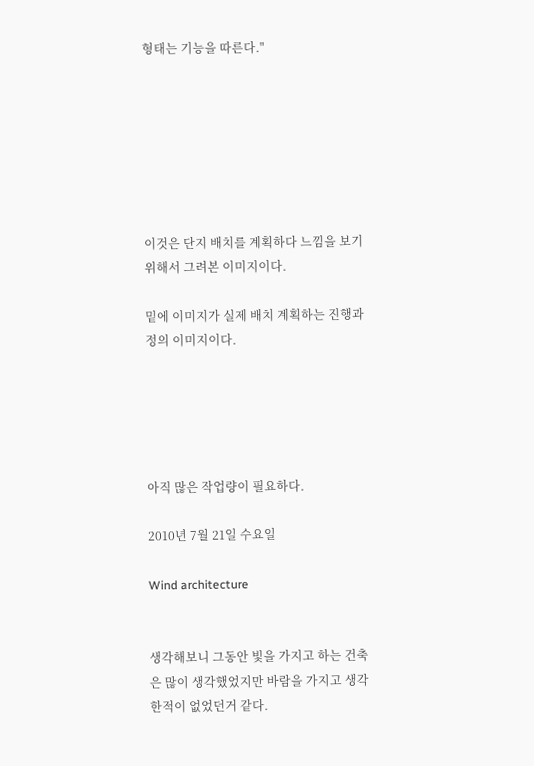형태는 기능을 따른다."







이것은 단지 배치를 계획하다 느낌을 보기 위해서 그려본 이미지이다.

밑에 이미지가 실제 배치 계획하는 진행과정의 이미지이다.





아직 많은 작업량이 필요하다.

2010년 7월 21일 수요일

Wind architecture


생각해보니 그동안 빛을 가지고 하는 건축은 많이 생각했었지만 바람을 가지고 생각한적이 없었던거 같다.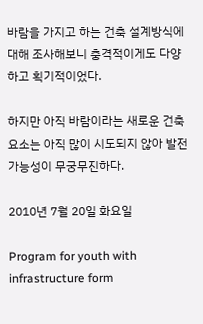바람을 가지고 하는 건축 설계방식에 대해 조사해보니 충격적이게도 다양하고 획기적이었다.

하지만 아직 바람이라는 새로운 건축요소는 아직 많이 시도되지 않아 발전가능성이 무궁무진하다.

2010년 7월 20일 화요일

Program for youth with infrastructure form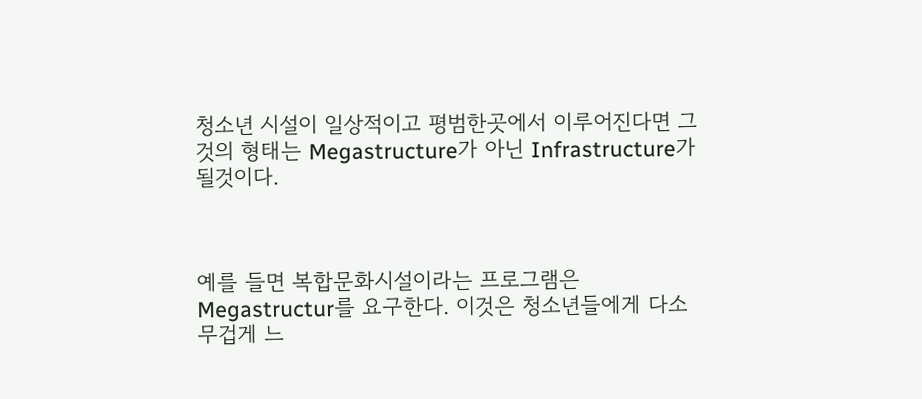청소년 시설이 일상적이고 평범한곳에서 이루어진다면 그것의 형태는 Megastructure가 아닌 Infrastructure가 될것이다.



예를 들면 복합문화시설이라는 프로그램은 Megastructur를 요구한다. 이것은 청소년들에게 다소 무겁게 느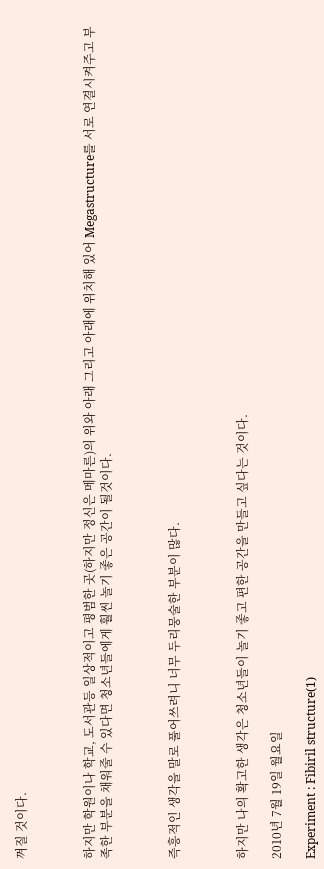껴질 것이다.



하지만 학원이나 학교, 도서관등 일상적이고 평범한 곳(하지만 정신은 메마른)의 위와 아래 그리고 아래에 위치해 있어 Megastructure를 서로 연결시켜주고 부족한 부분을 채워줄 수 있다면 청소년들에게 훨씬 놀기 좋은 공간이 될것이다.



즉흥적인 생각을 말로 풀어쓰려니 너무 두리뭉술한 부분이 많다.



하지만 나의 확고한 생각은 청소년들이 놀기 좋고 편한 공간을 만들고 싶다는 것이다.

2010년 7월 19일 월요일

Experiment : Fibiril structure(1)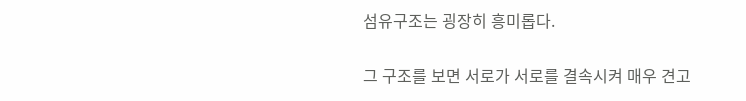섬유구조는 굉장히 흥미롭다.

그 구조를 보면 서로가 서로를 결속시켜 매우 견고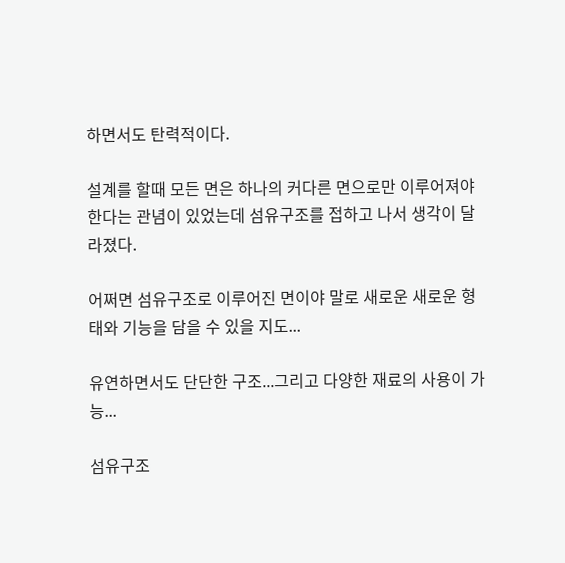하면서도 탄력적이다.

설계를 할때 모든 면은 하나의 커다른 면으로만 이루어져야 한다는 관념이 있었는데 섬유구조를 접하고 나서 생각이 달라졌다.

어쩌면 섬유구조로 이루어진 면이야 말로 새로운 새로운 형태와 기능을 담을 수 있을 지도...

유연하면서도 단단한 구조...그리고 다양한 재료의 사용이 가능...

섬유구조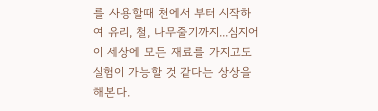를 사용할때 천에서 부터 시작하여 유리, 철, 나무줄기까지...심지어 이 세상에 모든 재료를 가지고도 실험이 가능할 것 같다는 상상을 해본다.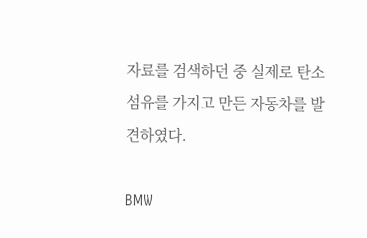자료를 검색하던 중 실제로 탄소섬유를 가지고 만든 자동차를 발견하였다.

BMW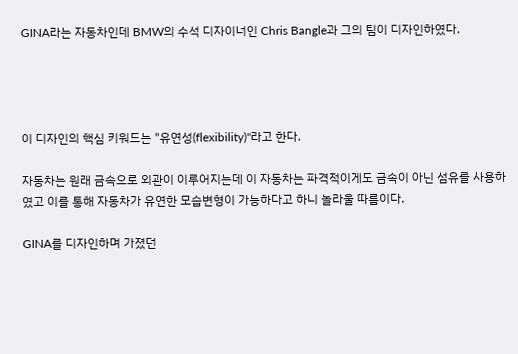GINA라는 자동차인데 BMW의 수석 디자이너인 Chris Bangle과 그의 팀이 디자인하였다.




이 디자인의 핵심 키워드는 "유연성(flexibility)"라고 한다.

자동차는 원래 금속으로 외관이 이루어지는데 이 자동차는 파격적이게도 금속이 아닌 섬유를 사용하였고 이를 통해 자동차가 유연한 모습변형이 가능하다고 하니 놀라울 따름이다.

GINA를 디자인하며 가졌던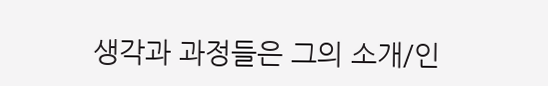생각과 과정들은 그의 소개/인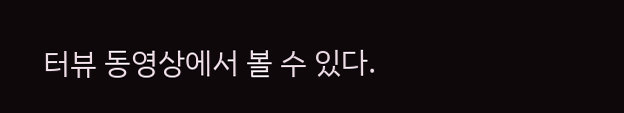터뷰 동영상에서 볼 수 있다.